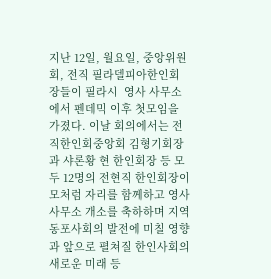지난 12일, 월요일, 중앙위원회, 전직 필라델피아한인회장들이 필라시  영사 사무소에서 펜데믹 이후 첫모임을 가졌다. 이날 회의에서는 전직한인회중앙회 김형기회장과 샤론황 현 한인회장 등 모두 12명의 전현직 한인회장이 모처럼 자리를 함께하고 영사 사무소 개소를 축하하며 지역 동포사회의 발전에 미칠 영향과 앞으로 펼쳐질 한인사회의 새로운 미래 등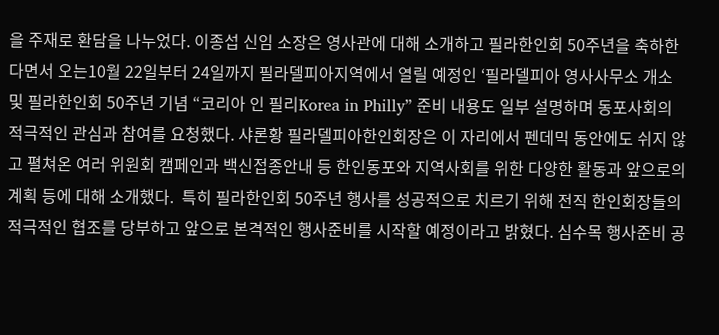을 주재로 환담을 나누었다. 이종섭 신임 소장은 영사관에 대해 소개하고 필라한인회 50주년을 축하한다면서 오는10월 22일부터 24일까지 필라델피아지역에서 열릴 예정인 ‘필라델피아 영사사무소 개소 및 필라한인회 50주년 기념 “코리아 인 필리Korea in Philly” 준비 내용도 일부 설명하며 동포사회의 적극적인 관심과 참여를 요청했다. 샤론황 필라델피아한인회장은 이 자리에서 펜데믹 동안에도 쉬지 않고 펼쳐온 여러 위원회 캠페인과 백신접종안내 등 한인동포와 지역사회를 위한 다양한 활동과 앞으로의 계획 등에 대해 소개했다.  특히 필라한인회 50주년 행사를 성공적으로 치르기 위해 전직 한인회장들의 적극적인 협조를 당부하고 앞으로 본격적인 행사준비를 시작할 예정이라고 밝혔다. 심수목 행사준비 공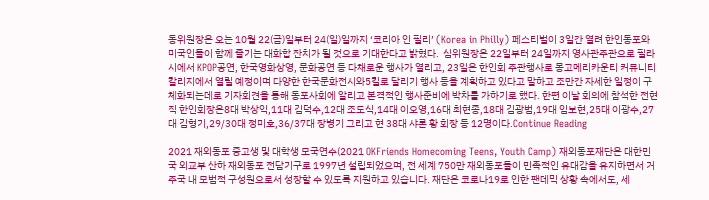동위원장은 오는 10월 22(금)일부터 24(일)일까지 ‘코리아 인 필리’ (Korea in Philly) 페스티벌이 3일간 열려 한인동포와 미국인들이 함께 즐기는 대화합 잔치가 될 것으로 기대한다고 밝혔다.  심위원장은 22일부터 24일까지 영사관주관으로 필라시에서 KPOP공연, 한국영화상영, 문화공연 등 다채로운 행사가 열리고, 23일은 한인회 주관행사로 몽고메리카운티 커뮤니티칼리지에서 열릴 예정이며 다양한 한국문화전시와5킬로 달리기 행사 등을 계획하고 있다고 말하고 조만간 자세한 일정이 구체화되는데로 기자회견을 통해 동포사회에 알리고 본격적인 행사준비에 박차를 가하기로 했다. 한편 이날 회의에 참석한 전현직 한인회장은8대 박상익,11대 김덕수,12대 조도식,14대 이오영,16대 최현종,18대 김광범,19대 임보현,25대 이광수,27대 김형기,29/30대 정미호,36/37대 장병기 그리고 현 38대 샤론 황 회장 등 12명이다.Continue Reading

2021 재외동포 중고생 및 대학생 모국연수(2021 OKFriends Homecoming Teens, Youth Camp) 재외동포재단은 대한민국 외교부 산하 재외동포 전담기구로 1997년 설립되었으며, 전 세계 750만 재외동포들이 민족적인 유대감을 유지하면서 거주국 내 모범적 구성원으로서 성장할 수 있도록 지원하고 있습니다. 재단은 코로나19로 인한 팬데믹 상황 속에서도, 세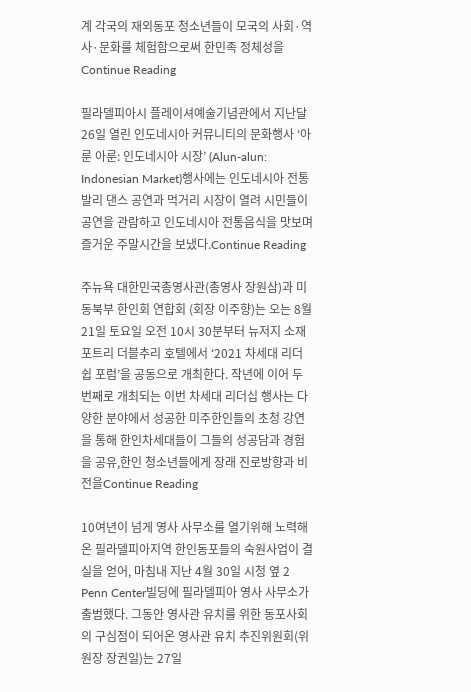계 각국의 재외동포 청소년들이 모국의 사회·역사·문화를 체험함으로써 한민족 정체성을Continue Reading

필라델피아시 플레이셔예술기념관에서 지난달 26일 열린 인도네시아 커뮤니티의 문화행사 ‘아룬 아룬: 인도네시아 시장’ (Alun-alun: Indonesian Market)행사에는 인도네시아 전통 발리 댄스 공연과 먹거리 시장이 열려 시민들이 공연을 관람하고 인도네시아 전통음식을 맛보며 즐거운 주말시간을 보냈다.Continue Reading

주뉴욕 대한민국총영사관(총영사 장원삼)과 미동북부 한인회 연합회 (회장 이주향)는 오는 8월21일 토요일 오전 10시 30분부터 뉴저지 소재 포트리 더블추리 호텔에서 ‘2021 차세대 리더쉽 포럼’을 공동으로 개최한다. 작년에 이어 두 번째로 개최되는 이번 차세대 리더십 행사는 다양한 분야에서 성공한 미주한인들의 초청 강연을 통해 한인차세대들이 그들의 성공담과 경험을 공유,한인 청소년들에게 장래 진로방향과 비전을Continue Reading

10여년이 넘게 영사 사무소를 열기위해 노력해온 필라델피아지역 한인동포들의 숙원사업이 결실을 얻어, 마침내 지난 4월 30일 시청 옆 2 Penn Center빌딩에 필라델피아 영사 사무소가 출범했다. 그동안 영사관 유치를 위한 동포사회의 구심점이 되어온 영사관 유치 추진위원회(위원장 장권일)는 27일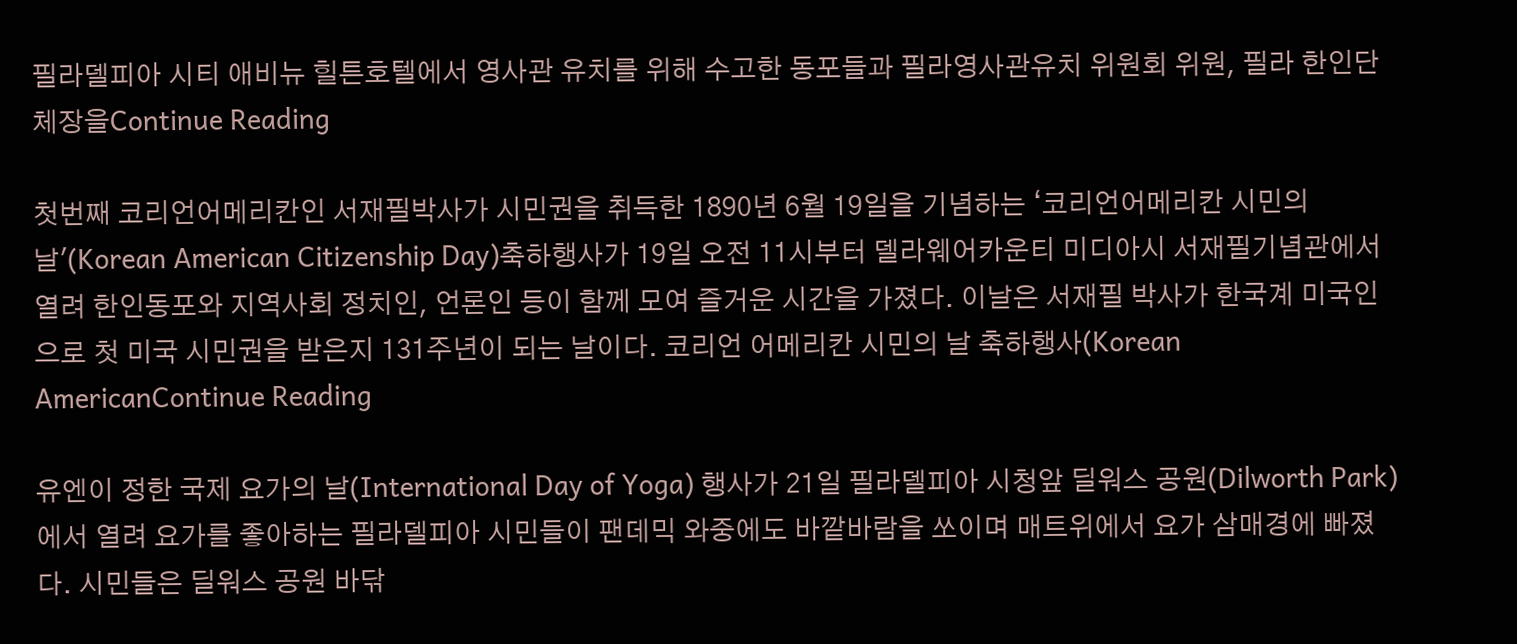필라델피아 시티 애비뉴 힐튼호텔에서 영사관 유치를 위해 수고한 동포들과 필라영사관유치 위원회 위원, 필라 한인단체장을Continue Reading

첫번째 코리언어메리칸인 서재필박사가 시민권을 취득한 1890년 6월 19일을 기념하는 ‘코리언어메리칸 시민의 날'(Korean American Citizenship Day)축하행사가 19일 오전 11시부터 델라웨어카운티 미디아시 서재필기념관에서 열려 한인동포와 지역사회 정치인, 언론인 등이 함께 모여 즐거운 시간을 가졌다. 이날은 서재필 박사가 한국계 미국인으로 첫 미국 시민권을 받은지 131주년이 되는 날이다. 코리언 어메리칸 시민의 날 축하행사(Korean AmericanContinue Reading

유엔이 정한 국제 요가의 날(International Day of Yoga) 행사가 21일 필라델피아 시청앞 딜워스 공원(Dilworth Park)에서 열려 요가를 좋아하는 필라델피아 시민들이 팬데믹 와중에도 바깥바람을 쏘이며 매트위에서 요가 삼매경에 빠졌다. 시민들은 딜워스 공원 바닦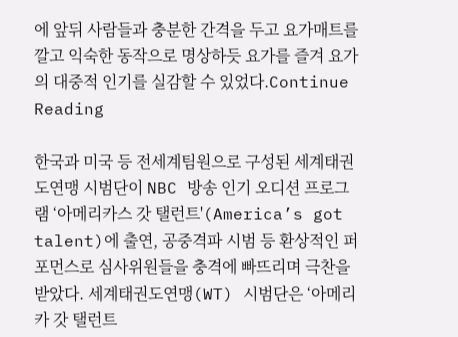에 앞뒤 사람들과 충분한 간격을 두고 요가매트를 깔고 익숙한 동작으로 명상하듯 요가를 즐겨 요가의 대중적 인기를 실감할 수 있었다.Continue Reading

한국과 미국 등 전세계팀원으로 구성된 세계태권도연맹 시범단이 NBC 방송 인기 오디션 프로그램 ‘아메리카스 갓 탤런트'(America’s got talent)에 출연, 공중격파 시범 등 환상적인 퍼포먼스로 심사위원들을 충격에 빠뜨리며 극찬을 받았다. 세계태권도연맹(WT) 시범단은 ‘아메리카 갓 탤런트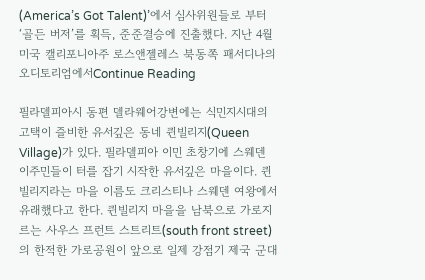(America’s Got Talent)’에서 심사위원들로 부터 ‘골든 버저’를 획득, 준준결승에 진출했다. 지난 4월 미국 캘리포니아주 로스앤젤레스 북동쪽 패서디나의 오디토리엄에서Continue Reading

필라델피아시 동편 델라웨어강변에는 식민지시대의 고택이 즐비한 유서깊은 동네 퀸빌리지(Queen Village)가 있다. 필라델피아 이민 초창기에 스웨덴 이주민들이 터를 잡기 시작한 유서깊은 마을이다. 퀸빌리지라는 마을 이름도 크리스티나 스웨덴 여왕에서 유래했다고 한다. 퀸빌리지 마을을 남북으로 가로지르는 사우스 프런트 스트리트(south front street)의 한적한 가로공원이 앞으로 일제 강점기 제국 군대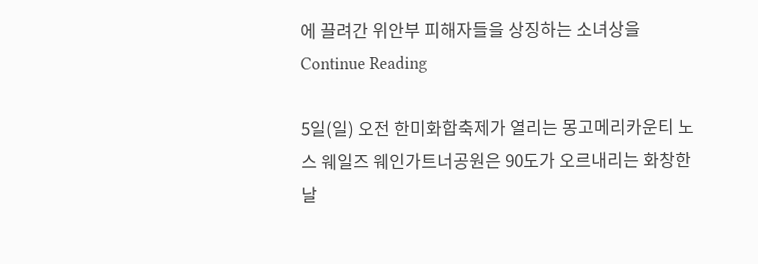에 끌려간 위안부 피해자들을 상징하는 소녀상을Continue Reading

5일(일) 오전 한미화합축제가 열리는 몽고메리카운티 노스 웨일즈 웨인가트너공원은 90도가 오르내리는 화창한 날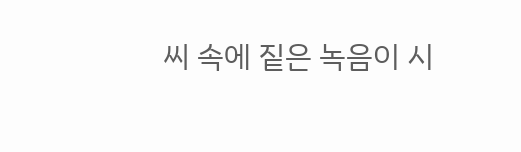씨 속에 짙은 녹음이 시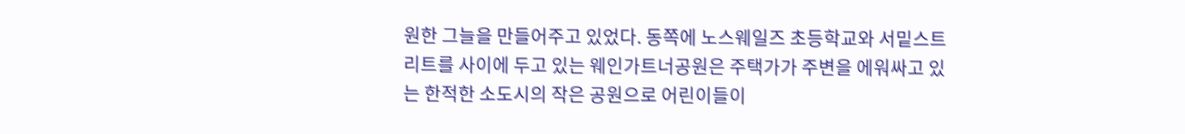원한 그늘을 만들어주고 있었다. 동쪽에 노스웨일즈 초등학교와 서밑스트리트를 사이에 두고 있는 웨인가트너공원은 주택가가 주변을 에워싸고 있는 한적한 소도시의 작은 공원으로 어린이들이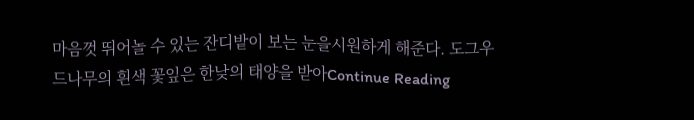마음껏 뛰어놀 수 있는 잔디밭이 보는 눈을시원하게 해준다. 도그우드나무의 흰색 꽃잎은 한낮의 태양을 받아Continue Reading